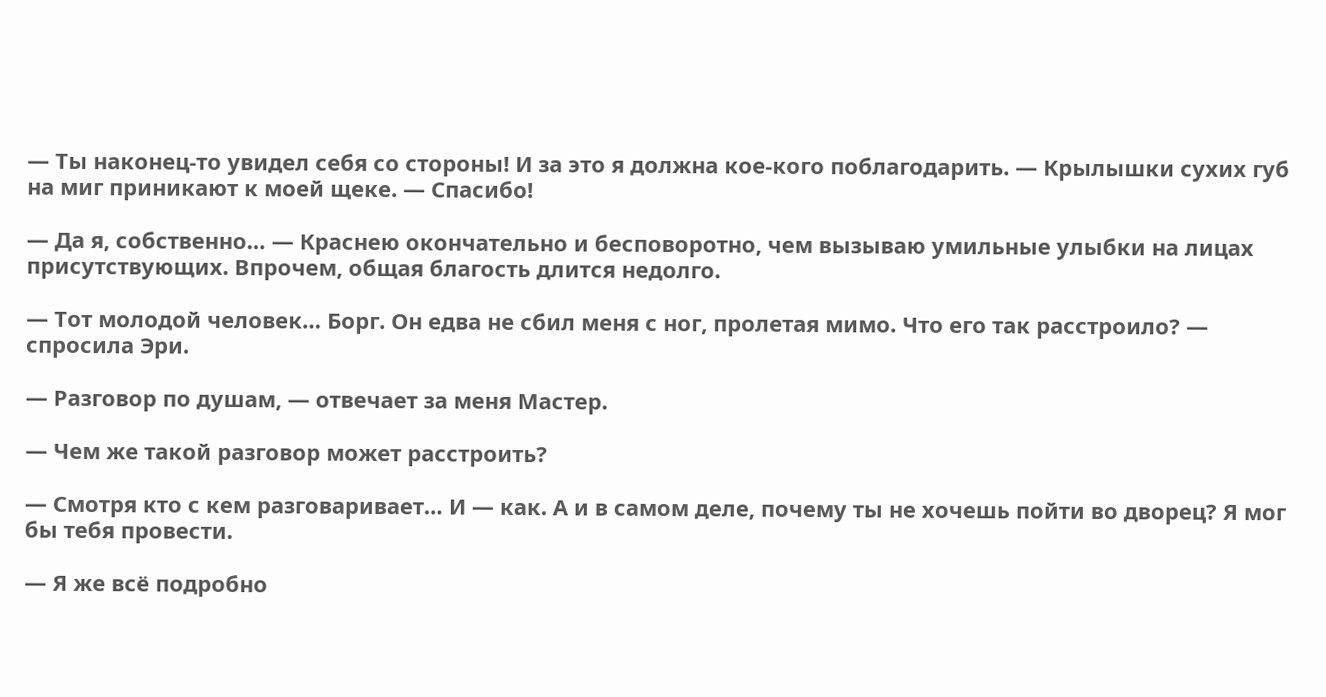— Ты наконец-то увидел себя со стороны! И за это я должна кое-кого поблагодарить. — Крылышки сухих губ на миг приникают к моей щеке. — Спасибо!

— Да я, собственно… — Краснею окончательно и бесповоротно, чем вызываю умильные улыбки на лицах присутствующих. Впрочем, общая благость длится недолго.

— Тот молодой человек… Борг. Он едва не сбил меня с ног, пролетая мимо. Что его так расстроило? — спросила Эри.

— Разговор по душам, — отвечает за меня Мастер.

— Чем же такой разговор может расстроить?

— Смотря кто с кем разговаривает… И — как. А и в самом деле, почему ты не хочешь пойти во дворец? Я мог бы тебя провести.

— Я же всё подробно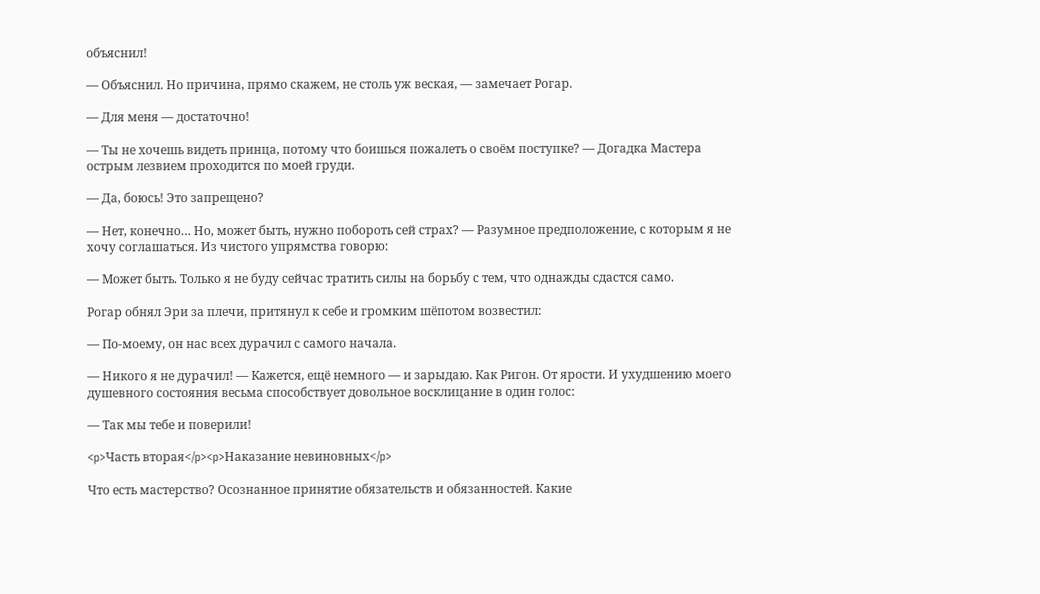объяснил!

— Объяснил. Но причина, прямо скажем, не столь уж веская, — замечает Рогар.

— Для меня — достаточно!

— Ты не хочешь видеть принца, потому что боишься пожалеть о своём поступке? — Догадка Мастера острым лезвием проходится по моей груди.

— Да, боюсь! Это запрещено?

— Нет, конечно… Но, может быть, нужно побороть сей страх? — Разумное предположение, с которым я не хочу соглашаться. Из чистого упрямства говорю:

— Может быть. Только я не буду сейчас тратить силы на борьбу с тем, что однажды сдастся само.

Рогар обнял Эри за плечи, притянул к себе и громким шёпотом возвестил:

— По-моему, он нас всех дурачил с самого начала.

— Никого я не дурачил! — Кажется, ещё немного — и зарыдаю. Как Ригон. От ярости. И ухудшению моего душевного состояния весьма способствует довольное восклицание в один голос:

— Так мы тебе и поверили!

<p>Часть вторая</p><p>Наказание невиновных</p>

Что есть мастерство? Осознанное принятие обязательств и обязанностей. Какие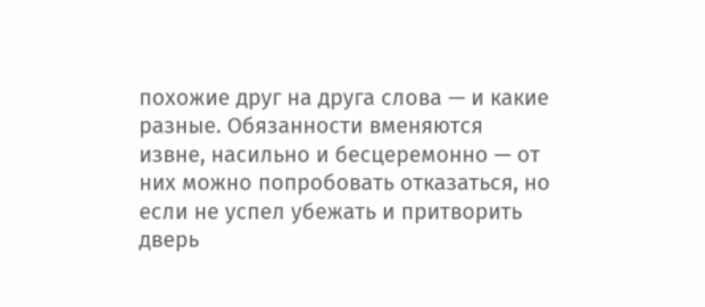похожие друг на друга слова — и какие разные. Обязанности вменяются извне, насильно и бесцеремонно — от них можно попробовать отказаться, но если не успел убежать и притворить дверь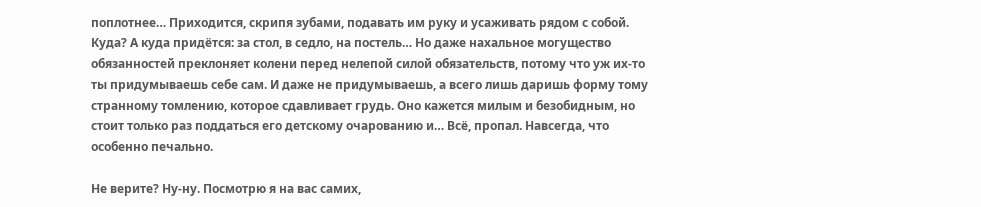поплотнее… Приходится, скрипя зубами, подавать им руку и усаживать рядом с собой. Куда? А куда придётся: за стол, в седло, на постель… Но даже нахальное могущество обязанностей преклоняет колени перед нелепой силой обязательств, потому что уж их-то ты придумываешь себе сам. И даже не придумываешь, а всего лишь даришь форму тому странному томлению, которое сдавливает грудь. Оно кажется милым и безобидным, но стоит только раз поддаться его детскому очарованию и… Всё, пропал. Навсегда, что особенно печально.

Не верите? Ну-ну. Посмотрю я на вас самих,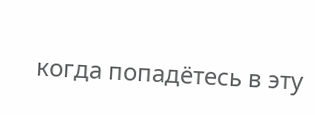когда попадётесь в эту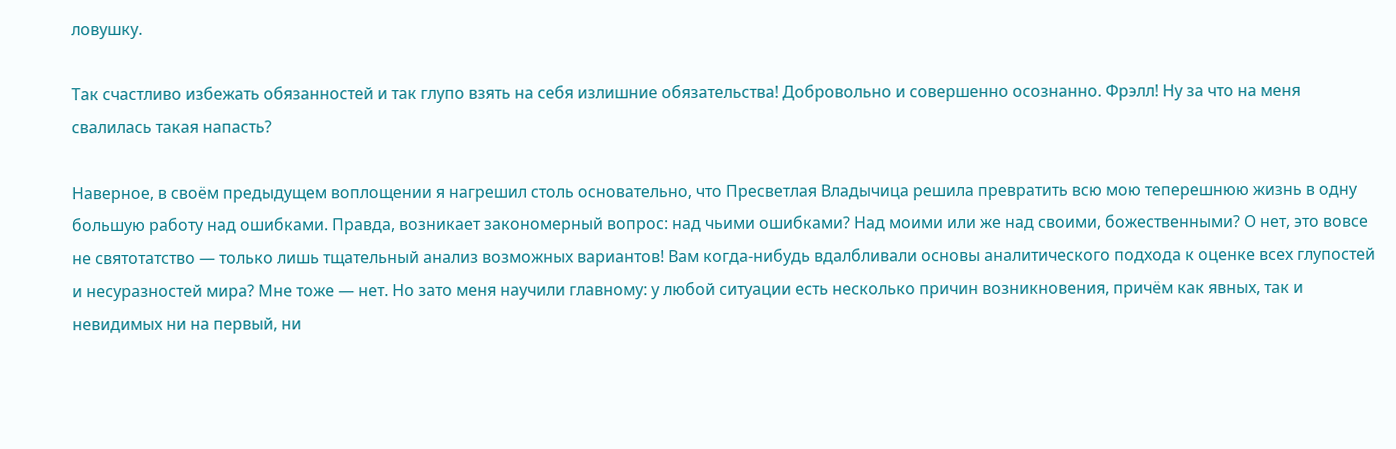ловушку.

Так счастливо избежать обязанностей и так глупо взять на себя излишние обязательства! Добровольно и совершенно осознанно. Фрэлл! Ну за что на меня свалилась такая напасть?

Наверное, в своём предыдущем воплощении я нагрешил столь основательно, что Пресветлая Владычица решила превратить всю мою теперешнюю жизнь в одну большую работу над ошибками. Правда, возникает закономерный вопрос: над чьими ошибками? Над моими или же над своими, божественными? О нет, это вовсе не святотатство — только лишь тщательный анализ возможных вариантов! Вам когда-нибудь вдалбливали основы аналитического подхода к оценке всех глупостей и несуразностей мира? Мне тоже — нет. Но зато меня научили главному: у любой ситуации есть несколько причин возникновения, причём как явных, так и невидимых ни на первый, ни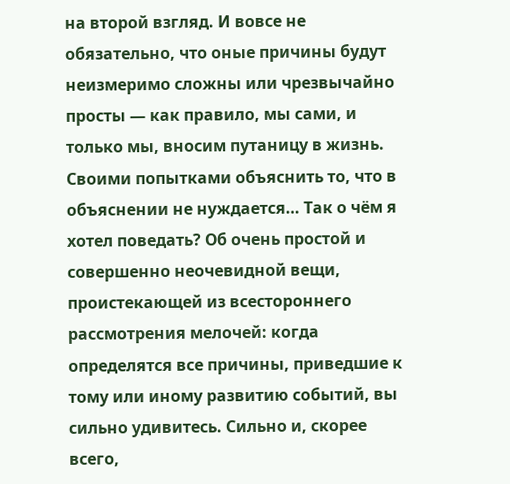на второй взгляд. И вовсе не обязательно, что оные причины будут неизмеримо сложны или чрезвычайно просты — как правило, мы сами, и только мы, вносим путаницу в жизнь. Своими попытками объяснить то, что в объяснении не нуждается… Так о чём я хотел поведать? Об очень простой и совершенно неочевидной вещи, проистекающей из всестороннего рассмотрения мелочей: когда определятся все причины, приведшие к тому или иному развитию событий, вы сильно удивитесь. Сильно и, скорее всего,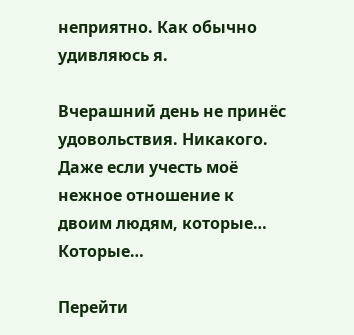неприятно. Как обычно удивляюсь я.

Вчерашний день не принёс удовольствия. Никакого. Даже если учесть моё нежное отношение к двоим людям, которые… Которые…

Перейти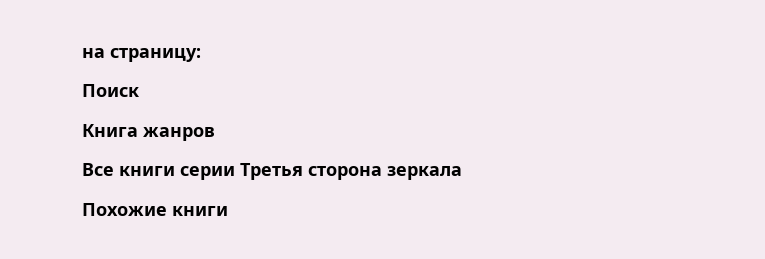на страницу:

Поиск

Книга жанров

Все книги серии Третья сторона зеркала

Похожие книги